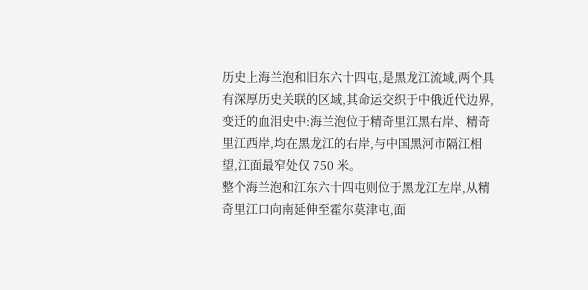历史上海兰泡和旧东六十四屯,是黑龙江流域,两个具有深厚历史关联的区域,其命运交织于中俄近代边界,变迁的血泪史中:海兰泡位于精奇里江黑右岸、精奇里江西岸,均在黑龙江的右岸,与中国黑河市隔江相望,江面最窄处仅 750 米。
整个海兰泡和江东六十四屯则位于黑龙江左岸,从精奇里江口向南延伸至霍尔莫津屯,面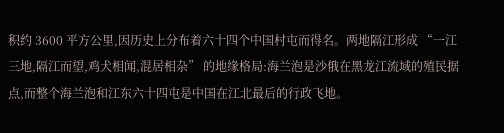积约 3600 平方公里,因历史上分布着六十四个中国村屯而得名。两地隔江形成 “一江三地,隔江而望,鸡犬相闻,混居相杂” 的地缘格局:海兰泡是沙俄在黑龙江流域的殖民据点,而整个海兰泡和江东六十四屯是中国在江北最后的行政飞地。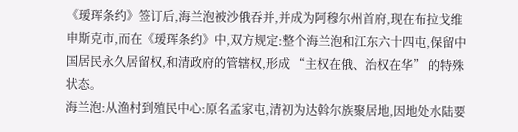《瑷珲条约》签订后,海兰泡被沙俄吞并,并成为阿穆尔州首府,现在布拉戈维申斯克市,而在《瑷珲条约》中,双方规定:整个海兰泡和江东六十四屯,保留中国居民永久居留权,和清政府的管辖权,形成 “主权在俄、治权在华” 的特殊状态。
海兰泡:从渔村到殖民中心:原名孟家屯,清初为达斡尔族聚居地,因地处水陆要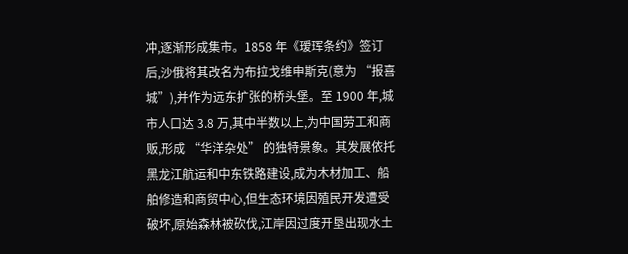冲,逐渐形成集市。1858 年《瑷珲条约》签订后,沙俄将其改名为布拉戈维申斯克(意为 “报喜城”),并作为远东扩张的桥头堡。至 1900 年,城市人口达 3.8 万,其中半数以上,为中国劳工和商贩,形成 “华洋杂处” 的独特景象。其发展依托黑龙江航运和中东铁路建设,成为木材加工、船舶修造和商贸中心,但生态环境因殖民开发遭受破坏,原始森林被砍伐,江岸因过度开垦出现水土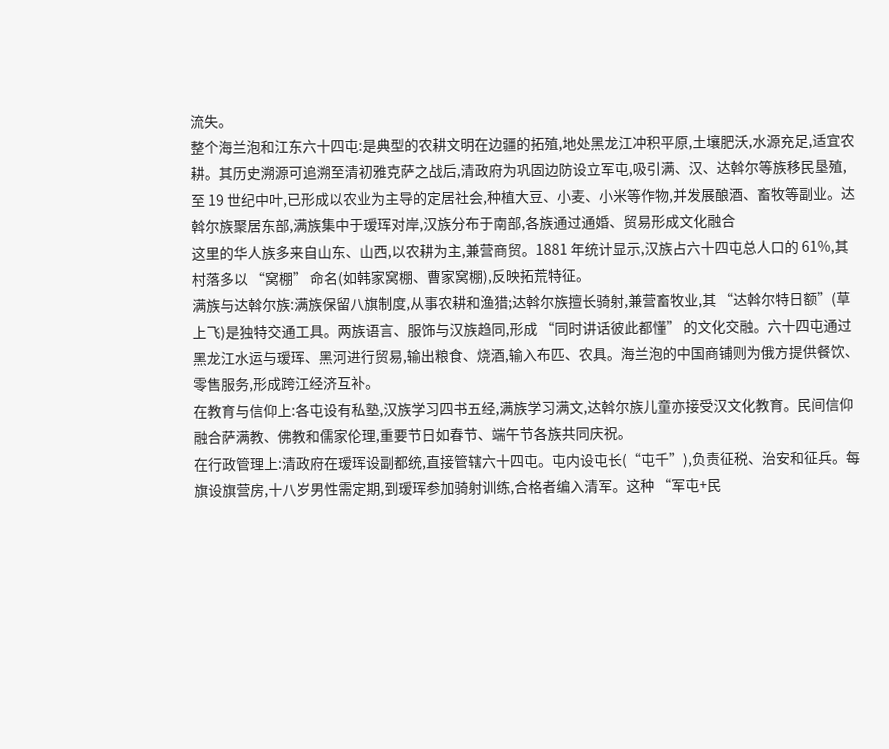流失。
整个海兰泡和江东六十四屯:是典型的农耕文明在边疆的拓殖,地处黑龙江冲积平原,土壤肥沃,水源充足,适宜农耕。其历史溯源可追溯至清初雅克萨之战后,清政府为巩固边防设立军屯,吸引满、汉、达斡尔等族移民垦殖,至 19 世纪中叶,已形成以农业为主导的定居社会,种植大豆、小麦、小米等作物,并发展酿酒、畜牧等副业。达斡尔族聚居东部,满族集中于瑷珲对岸,汉族分布于南部,各族通过通婚、贸易形成文化融合
这里的华人族多来自山东、山西,以农耕为主,兼营商贸。1881 年统计显示,汉族占六十四屯总人口的 61%,其村落多以 “窝棚” 命名(如韩家窝棚、曹家窝棚),反映拓荒特征。
满族与达斡尔族:满族保留八旗制度,从事农耕和渔猎;达斡尔族擅长骑射,兼营畜牧业,其 “达斡尔特日额”(草上飞)是独特交通工具。两族语言、服饰与汉族趋同,形成 “同时讲话彼此都懂” 的文化交融。六十四屯通过黑龙江水运与瑷珲、黑河进行贸易,输出粮食、烧酒,输入布匹、农具。海兰泡的中国商铺则为俄方提供餐饮、零售服务,形成跨江经济互补。
在教育与信仰上:各屯设有私塾,汉族学习四书五经,满族学习满文,达斡尔族儿童亦接受汉文化教育。民间信仰融合萨满教、佛教和儒家伦理,重要节日如春节、端午节各族共同庆祝。
在行政管理上:清政府在瑷珲设副都统,直接管辖六十四屯。屯内设屯长(“屯千”),负责征税、治安和征兵。每旗设旗营房,十八岁男性需定期,到瑷珲参加骑射训练,合格者编入清军。这种 “军屯+民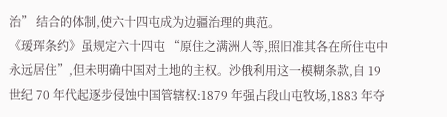治” 结合的体制,使六十四屯成为边疆治理的典范。
《瑷珲条约》虽规定六十四屯 “原住之满洲人等,照旧准其各在所住屯中永远居住”,但未明确中国对土地的主权。沙俄利用这一模糊条款,自 19 世纪 70 年代起逐步侵蚀中国管辖权:1879 年强占段山屯牧场,1883 年夺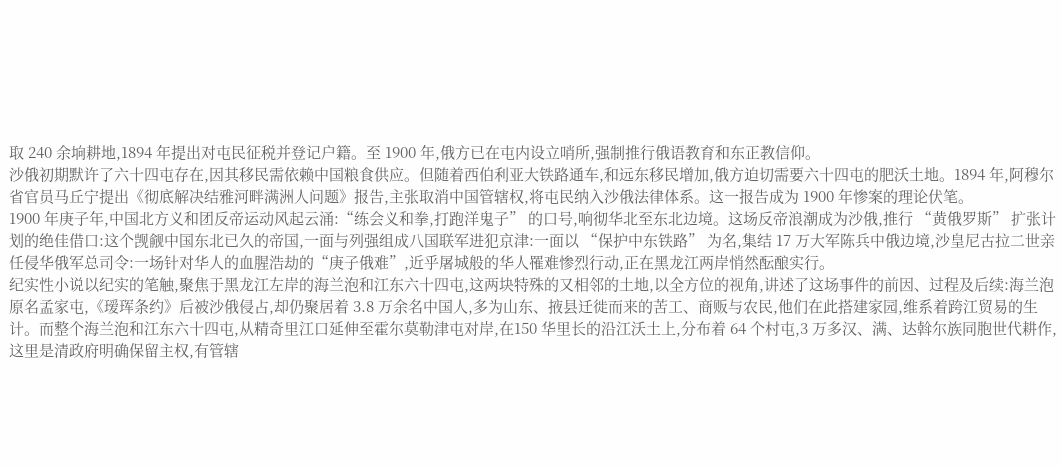取 240 余垧耕地,1894 年提出对屯民征税并登记户籍。至 1900 年,俄方已在屯内设立哨所,强制推行俄语教育和东正教信仰。
沙俄初期默许了六十四屯存在,因其移民需依赖中国粮食供应。但随着西伯利亚大铁路通车,和远东移民增加,俄方迫切需要六十四屯的肥沃土地。1894 年,阿穆尔省官员马丘宁提出《彻底解决结雅河畔满洲人问题》报告,主张取消中国管辖权,将屯民纳入沙俄法律体系。这一报告成为 1900 年惨案的理论伏笔。
1900 年庚子年,中国北方义和团反帝运动风起云涌:“练会义和拳,打跑洋鬼子” 的口号,响彻华北至东北边境。这场反帝浪潮成为沙俄,推行 “黄俄罗斯” 扩张计划的绝佳借口:这个觊觎中国东北已久的帝国,一面与列强组成八国联军进犯京津:一面以 “保护中东铁路” 为名,集结 17 万大军陈兵中俄边境,沙皇尼古拉二世亲任侵华俄军总司令:一场针对华人的血腥浩劫的“庚子俄难”,近乎屠城般的华人罹难惨烈行动,正在黑龙江两岸悄然酝酿实行。
纪实性小说以纪实的笔触,聚焦于黑龙江左岸的海兰泡和江东六十四屯,这两块特殊的又相邻的土地,以全方位的视角,讲述了这场事件的前因、过程及后续:海兰泡原名孟家屯,《瑷珲条约》后被沙俄侵占,却仍聚居着 3.8 万余名中国人,多为山东、掖县迁徙而来的苦工、商贩与农民,他们在此搭建家园,维系着跨江贸易的生计。而整个海兰泡和江东六十四屯,从精奇里江口延伸至霍尔莫勒津屯对岸,在150 华里长的沿江沃土上,分布着 64 个村屯,3 万多汉、满、达斡尔族同胞世代耕作,这里是清政府明确保留主权,有管辖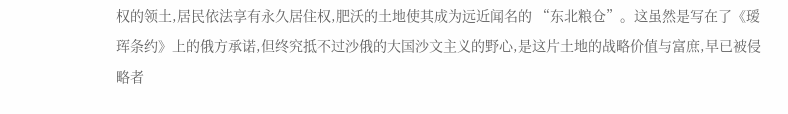权的领土,居民依法享有永久居住权,肥沃的土地使其成为远近闻名的 “东北粮仓”。这虽然是写在了《瑷珲条约》上的俄方承诺,但终究抵不过沙俄的大国沙文主义的野心,是这片土地的战略价值与富庶,早已被侵略者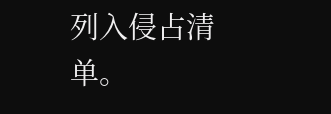列入侵占清单。